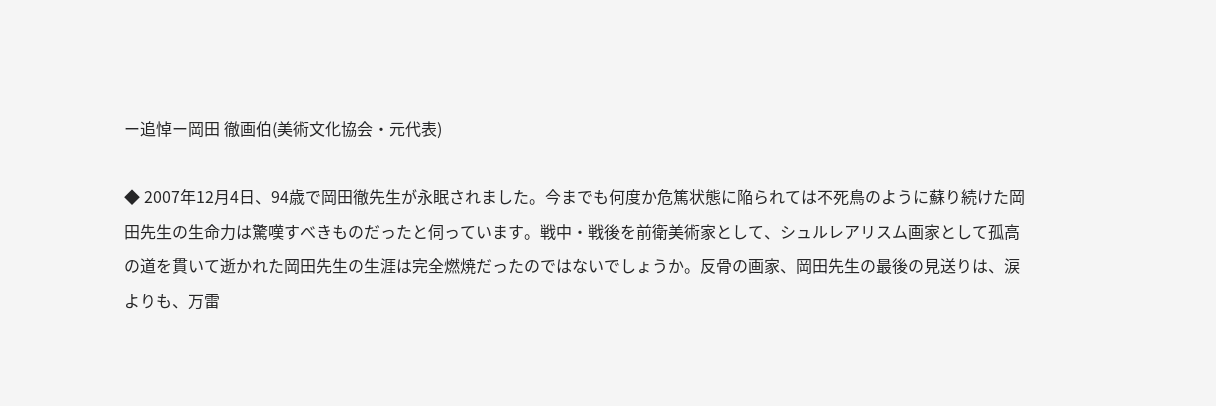ー追悼ー岡田 徹画伯(美術文化協会・元代表)

◆ 2007年12月4日、94歳で岡田徹先生が永眠されました。今までも何度か危篤状態に陥られては不死鳥のように蘇り続けた岡田先生の生命力は驚嘆すべきものだったと伺っています。戦中・戦後を前衛美術家として、シュルレアリスム画家として孤高の道を貫いて逝かれた岡田先生の生涯は完全燃焼だったのではないでしょうか。反骨の画家、岡田先生の最後の見送りは、涙よりも、万雷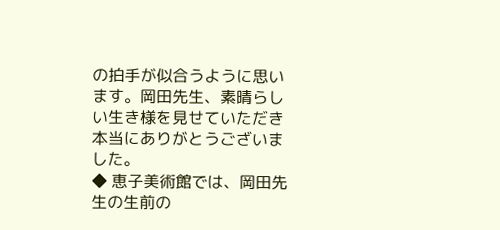の拍手が似合うように思います。岡田先生、素晴らしい生き様を見せていただき本当にありがとうございました。
◆ 恵子美術館では、岡田先生の生前の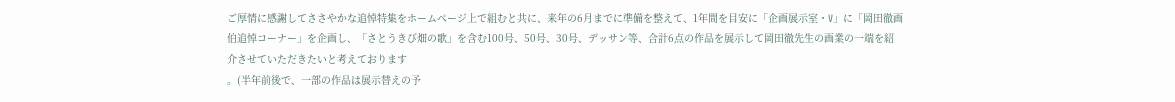ご厚情に感謝してささやかな追悼特集をホームページ上で組むと共に、来年の6月までに準備を整えて、1年間を目安に「企画展示室・V」に「岡田徹画伯追悼コーナー」を企画し、「さとうきび畑の歌」を含む100号、50号、30号、デッサン等、合計6点の作品を展示して岡田徹先生の画業の一端を紹介させていただきたいと考えております
。(半年前後で、一部の作品は展示替えの予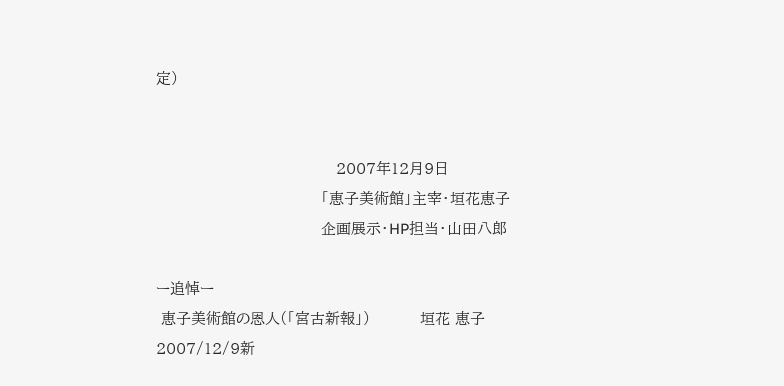定)


                                    2007年12月9日
                                 「恵子美術館」主宰・垣花恵子
                                 企画展示・HP担当・山田八郎

ー追悼ー
 恵子美術館の恩人(「宮古新報」)          垣花 恵子
2007/12/9新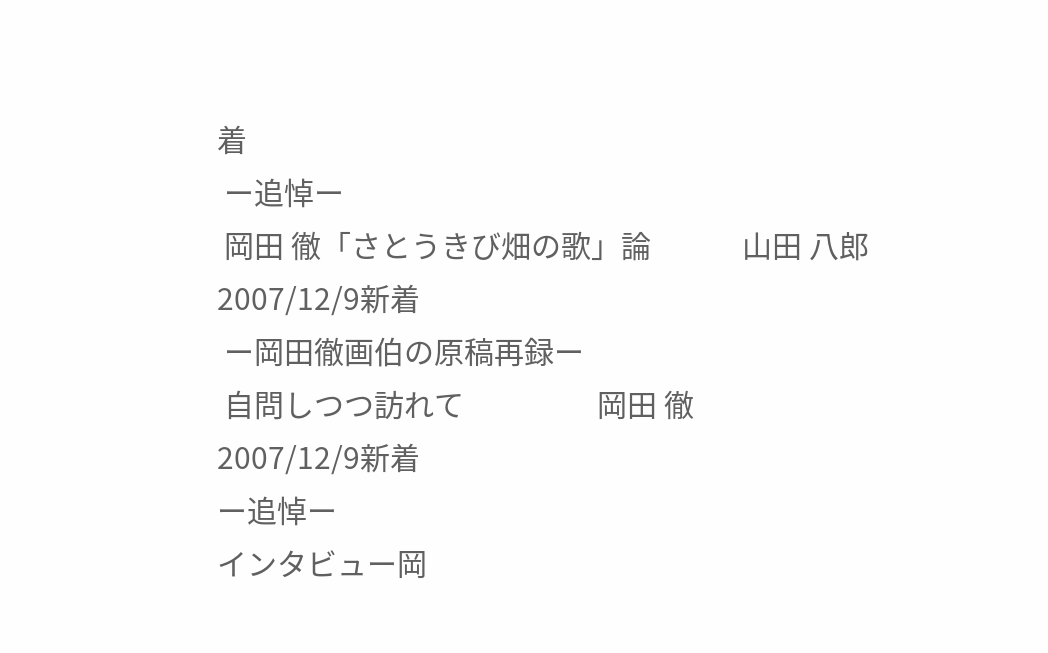着
 ー追悼ー
 岡田 徹「さとうきび畑の歌」論             山田 八郎
2007/12/9新着
 ー岡田徹画伯の原稿再録ー
 自問しつつ訪れて                   岡田 徹
2007/12/9新着
ー追悼ー
インタビュー岡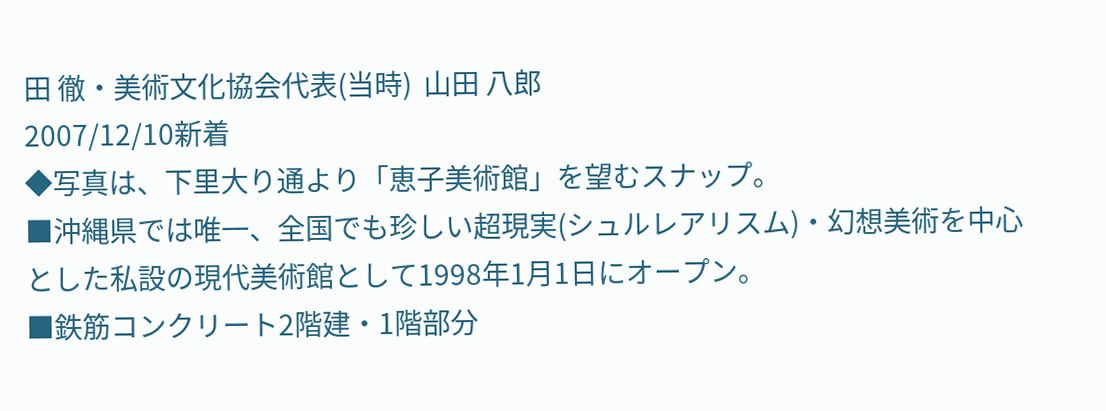田 徹・美術文化協会代表(当時)  山田 八郎
2007/12/10新着
◆写真は、下里大り通より「恵子美術館」を望むスナップ。
■沖縄県では唯一、全国でも珍しい超現実(シュルレアリスム)・幻想美術を中心とした私設の現代美術館として1998年1月1日にオープン。
■鉄筋コンクリート2階建・1階部分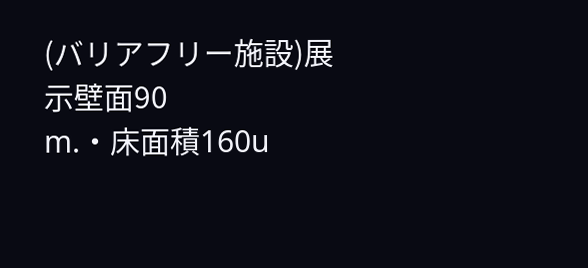(バリアフリー施設)展示壁面90
m.・床面積160u